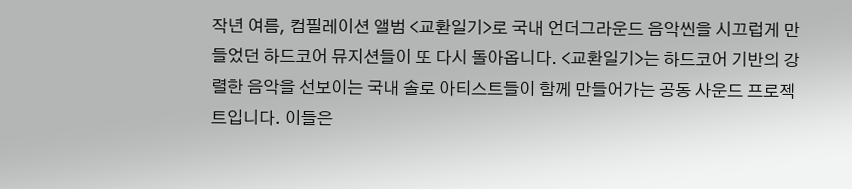작년 여름, 컴필레이션 앨범 <교환일기>로 국내 언더그라운드 음악씬을 시끄럽게 만들었던 하드코어 뮤지션들이 또 다시 돌아옵니다. <교환일기>는 하드코어 기반의 강렬한 음악을 선보이는 국내 솔로 아티스트들이 함께 만들어가는 공동 사운드 프로젝트입니다. 이들은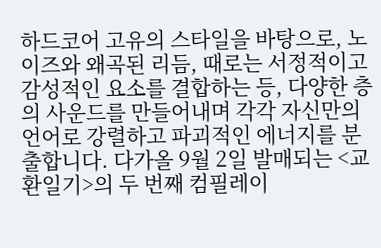하드코어 고유의 스타일을 바탕으로, 노이즈와 왜곡된 리듬, 때로는 서정적이고 감성적인 요소를 결합하는 등, 다양한 층의 사운드를 만들어내며 각각 자신만의 언어로 강렬하고 파괴적인 에너지를 분출합니다. 다가올 9월 2일 발매되는 <교환일기>의 두 번째 컴필레이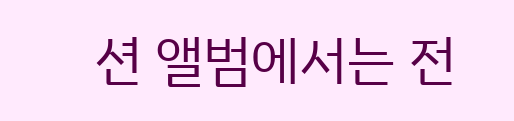션 앨범에서는 전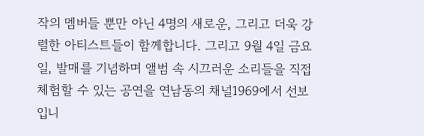작의 멤버들 뿐만 아닌 4명의 새로운, 그리고 더욱 강렬한 아티스트들이 함께합니다. 그리고 9월 4일 금요일, 발매를 기념하며 앨범 속 시끄러운 소리들을 직접 체험할 수 있는 공연을 연남동의 채널1969에서 선보입니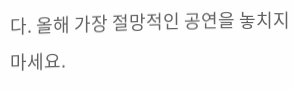다. 올해 가장 절망적인 공연을 놓치지 마세요.